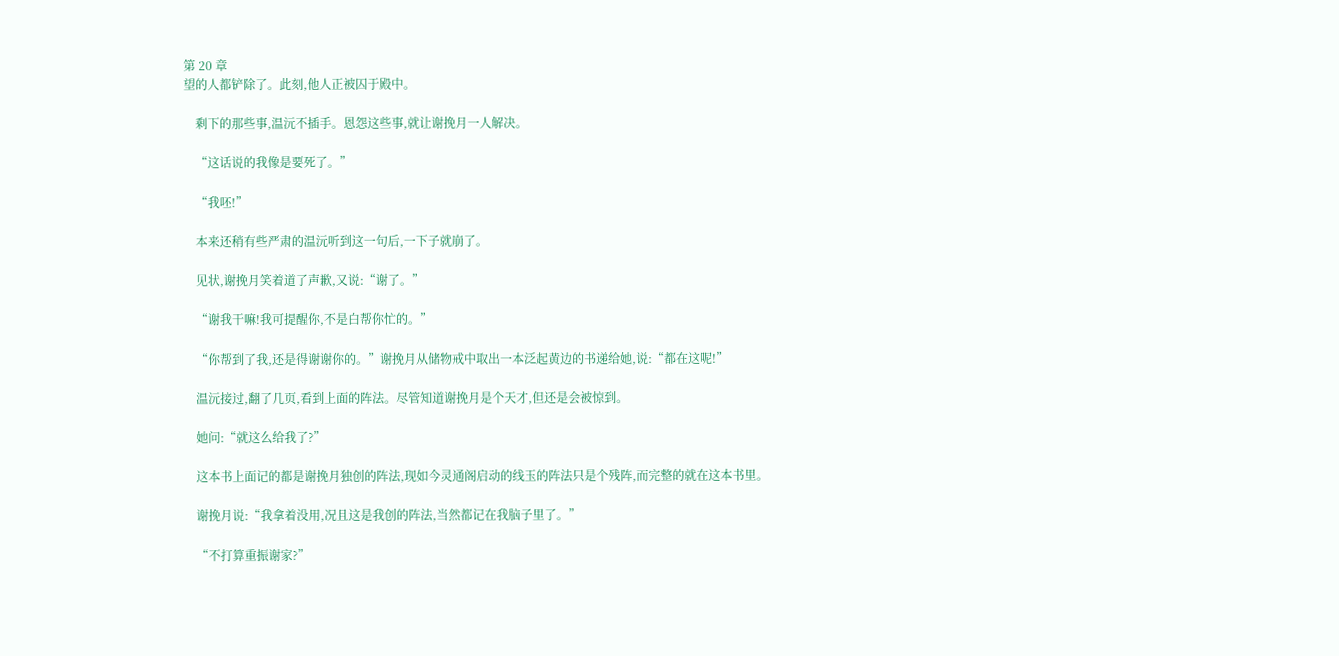第 20 章
望的人都铲除了。此刻,他人正被囚于殿中。

    剩下的那些事,温沅不插手。恩怨这些事,就让谢挽月一人解决。

    “这话说的我像是要死了。”

    “我呸!”

    本来还稍有些严肃的温沅听到这一句后,一下子就崩了。

    见状,谢挽月笑着道了声歉,又说:“谢了。”

    “谢我干嘛!我可提醒你,不是白帮你忙的。”

    “你帮到了我,还是得谢谢你的。”谢挽月从储物戒中取出一本泛起黄边的书递给她,说:“都在这呢!”

    温沅接过,翻了几页,看到上面的阵法。尽管知道谢挽月是个天才,但还是会被惊到。

    她问:“就这么给我了?”

    这本书上面记的都是谢挽月独创的阵法,现如今灵通阁启动的线玉的阵法只是个残阵,而完整的就在这本书里。

    谢挽月说:“我拿着没用,况且这是我创的阵法,当然都记在我脑子里了。”

    “不打算重振谢家?”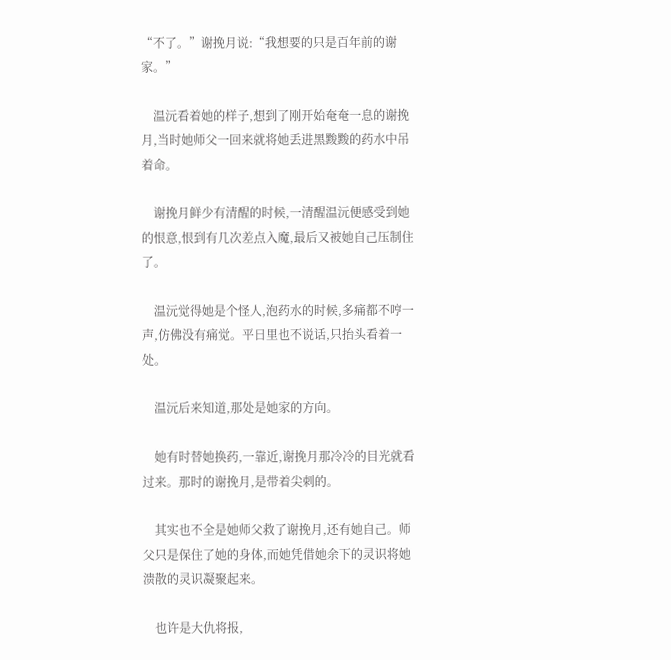“不了。”谢挽月说:“我想要的只是百年前的谢家。”

    温沅看着她的样子,想到了刚开始奄奄一息的谢挽月,当时她师父一回来就将她丢进黑黢黢的药水中吊着命。

    谢挽月鲜少有清醒的时候,一清醒温沅便感受到她的恨意,恨到有几次差点入魔,最后又被她自己压制住了。

    温沅觉得她是个怪人,泡药水的时候,多痛都不哼一声,仿佛没有痛觉。平日里也不说话,只抬头看着一处。

    温沅后来知道,那处是她家的方向。

    她有时替她换药,一靠近,谢挽月那冷冷的目光就看过来。那时的谢挽月,是带着尖刺的。

    其实也不全是她师父救了谢挽月,还有她自己。师父只是保住了她的身体,而她凭借她余下的灵识将她溃散的灵识凝聚起来。

    也许是大仇将报,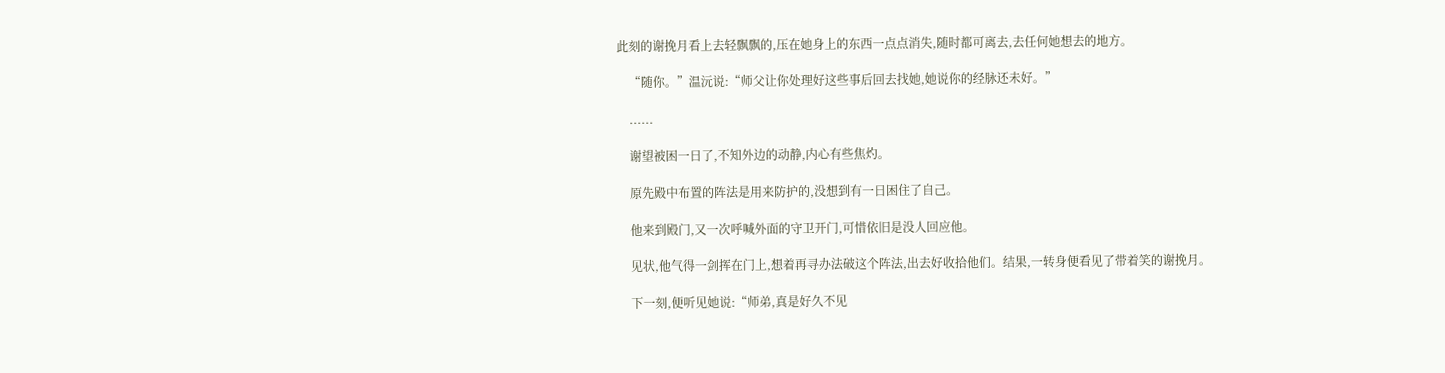此刻的谢挽月看上去轻飘飘的,压在她身上的东西一点点消失,随时都可离去,去任何她想去的地方。

    “随你。”温沅说:“师父让你处理好这些事后回去找她,她说你的经脉还未好。”

    ......

    谢望被困一日了,不知外边的动静,内心有些焦灼。

    原先殿中布置的阵法是用来防护的,没想到有一日困住了自己。

    他来到殿门,又一次呼喊外面的守卫开门,可惜依旧是没人回应他。

    见状,他气得一剑挥在门上,想着再寻办法破这个阵法,出去好收拾他们。结果,一转身便看见了带着笑的谢挽月。

    下一刻,便听见她说:“师弟,真是好久不见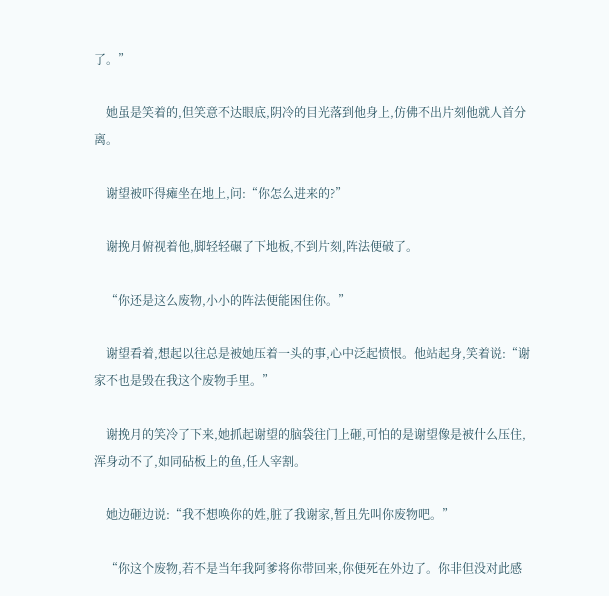了。”

    她虽是笑着的,但笑意不达眼底,阴冷的目光落到他身上,仿佛不出片刻他就人首分离。

    谢望被吓得瘫坐在地上,问:“你怎么进来的?”

    谢挽月俯视着他,脚轻轻碾了下地板,不到片刻,阵法便破了。

    “你还是这么废物,小小的阵法便能困住你。”

    谢望看着,想起以往总是被她压着一头的事,心中泛起愤恨。他站起身,笑着说:“谢家不也是毁在我这个废物手里。”

    谢挽月的笑冷了下来,她抓起谢望的脑袋往门上砸,可怕的是谢望像是被什么压住,浑身动不了,如同砧板上的鱼,任人宰割。

    她边砸边说:“我不想唤你的姓,脏了我谢家,暂且先叫你废物吧。”

    “你这个废物,若不是当年我阿爹将你带回来,你便死在外边了。你非但没对此感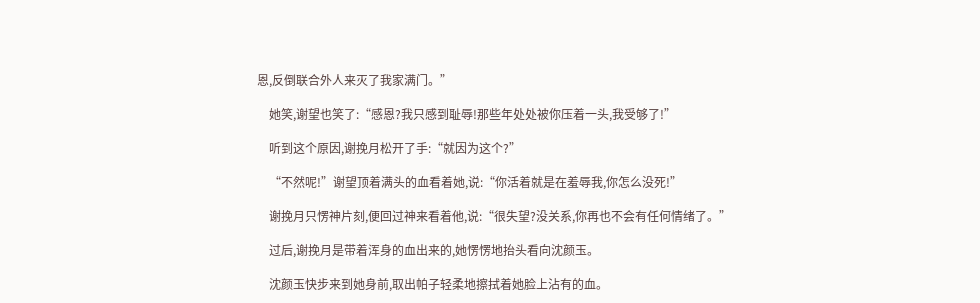恩,反倒联合外人来灭了我家满门。”

    她笑,谢望也笑了:“感恩?我只感到耻辱!那些年处处被你压着一头,我受够了!”

    听到这个原因,谢挽月松开了手:“就因为这个?”

    “不然呢!”谢望顶着满头的血看着她,说:“你活着就是在羞辱我,你怎么没死!”

    谢挽月只愣神片刻,便回过神来看着他,说:“很失望?没关系,你再也不会有任何情绪了。”

    过后,谢挽月是带着浑身的血出来的,她愣愣地抬头看向沈颜玉。

    沈颜玉快步来到她身前,取出帕子轻柔地擦拭着她脸上沾有的血。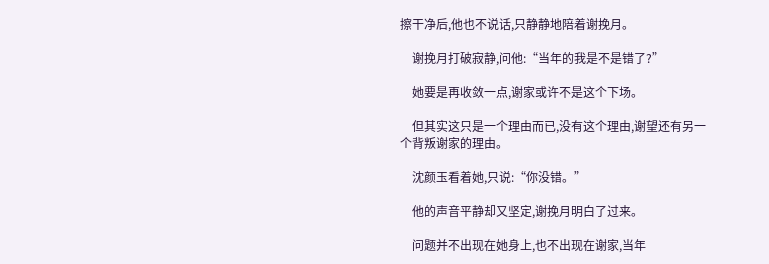擦干净后,他也不说话,只静静地陪着谢挽月。

    谢挽月打破寂静,问他:“当年的我是不是错了?”

    她要是再收敛一点,谢家或许不是这个下场。

    但其实这只是一个理由而已,没有这个理由,谢望还有另一个背叛谢家的理由。

    沈颜玉看着她,只说:“你没错。”

    他的声音平静却又坚定,谢挽月明白了过来。

    问题并不出现在她身上,也不出现在谢家,当年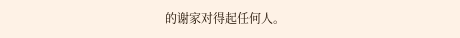的谢家对得起任何人。